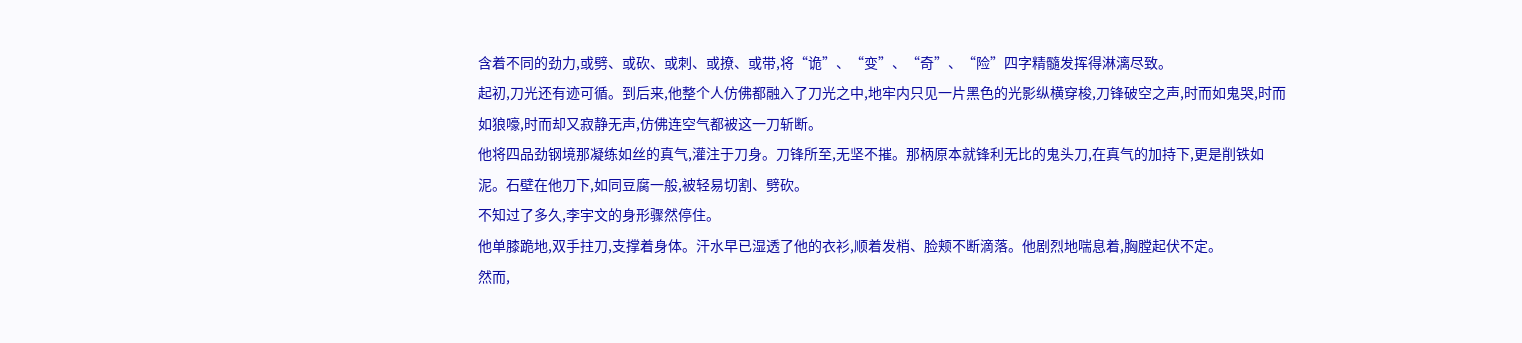含着不同的劲力,或劈、或砍、或刺、或撩、或带,将“诡”、“变”、“奇”、“险”四字精髓发挥得淋漓尽致。
起初,刀光还有迹可循。到后来,他整个人仿佛都融入了刀光之中,地牢内只见一片黑色的光影纵横穿梭,刀锋破空之声,时而如鬼哭,时而如狼嚎,时而却又寂静无声,仿佛连空气都被这一刀斩断。
他将四品劲钢境那凝练如丝的真气,灌注于刀身。刀锋所至,无坚不摧。那柄原本就锋利无比的鬼头刀,在真气的加持下,更是削铁如泥。石壁在他刀下,如同豆腐一般,被轻易切割、劈砍。
不知过了多久,李宇文的身形骤然停住。
他单膝跪地,双手拄刀,支撑着身体。汗水早已湿透了他的衣衫,顺着发梢、脸颊不断滴落。他剧烈地喘息着,胸膛起伏不定。
然而,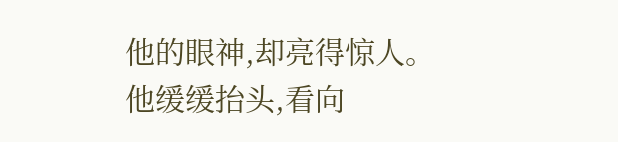他的眼神,却亮得惊人。
他缓缓抬头,看向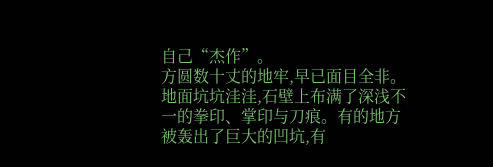自己“杰作”。
方圆数十丈的地牢,早已面目全非。地面坑坑洼洼,石壁上布满了深浅不一的拳印、掌印与刀痕。有的地方被轰出了巨大的凹坑,有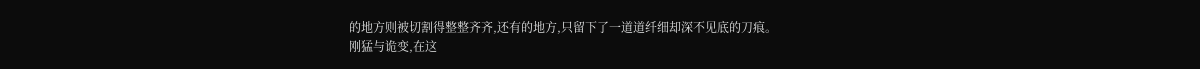的地方则被切割得整整齐齐,还有的地方,只留下了一道道纤细却深不见底的刀痕。
刚猛与诡变,在这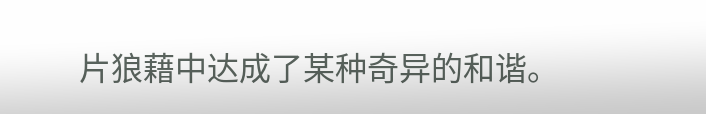片狼藉中达成了某种奇异的和谐。